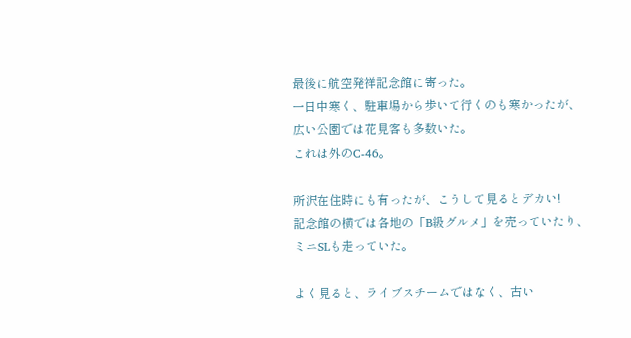最後に航空発祥記念館に寄った。
一日中寒く、駐車場から歩いて行くのも寒かったが、
広い公園では花見客も多数いた。
これは外のC-46。

所沢在住時にも有ったが、こうして見るとデカい!
記念館の横では各地の「B級グルメ」を売っていたり、
ミニSLも走っていた。

よく見ると、ライブスチームではなく、古い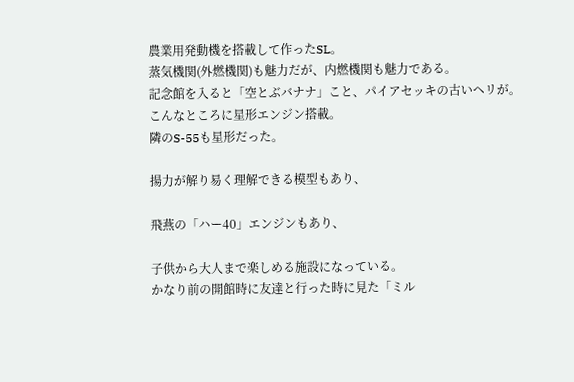農業用発動機を搭載して作ったSL。
蒸気機関(外燃機関)も魅力だが、内燃機関も魅力である。
記念館を入ると「空とぶバナナ」こと、パイアセッキの古いヘリが。
こんなところに星形エンジン搭載。
隣のS-55も星形だった。

揚力が解り易く理解できる模型もあり、

飛燕の「ハー40」エンジンもあり、

子供から大人まで楽しめる施設になっている。
かなり前の開館時に友達と行った時に見た「ミル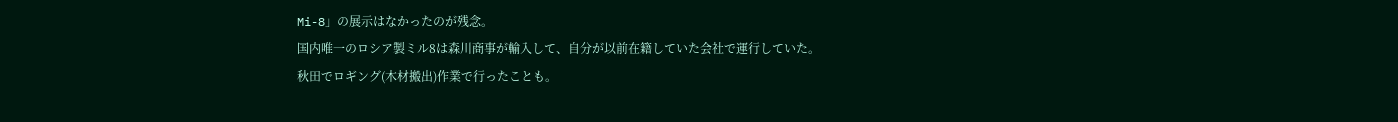Mi-8」の展示はなかったのが残念。
国内唯一のロシア製ミル8は森川商事が輸入して、自分が以前在籍していた会社で運行していた。
秋田でロギング(木材搬出)作業で行ったことも。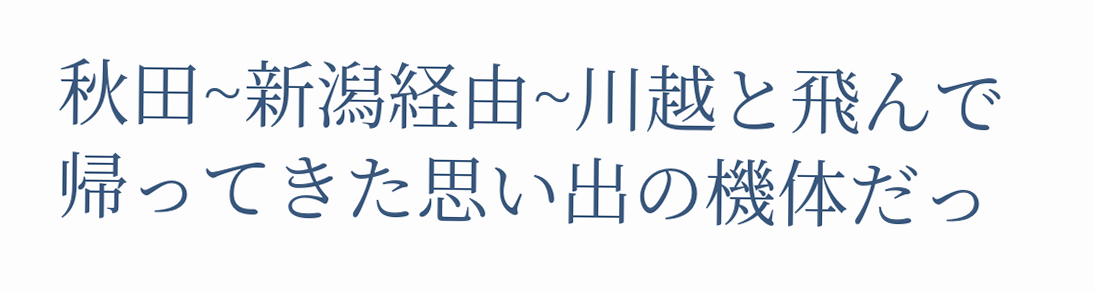秋田~新潟経由~川越と飛んで帰ってきた思い出の機体だっ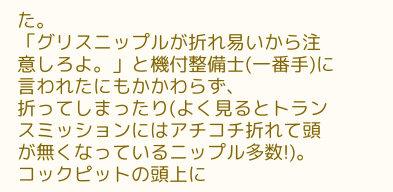た。
「グリスニップルが折れ易いから注意しろよ。」と機付整備士(一番手)に言われたにもかかわらず、
折ってしまったり(よく見るとトランスミッションにはアチコチ折れて頭が無くなっているニップル多数!)。
コックピットの頭上に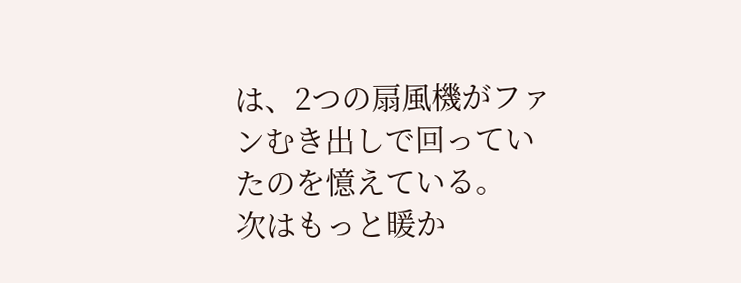は、2つの扇風機がファンむき出しで回っていたのを憶えている。
次はもっと暖か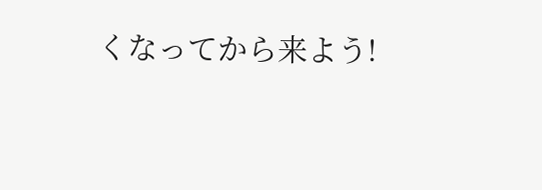くなってから来よう!